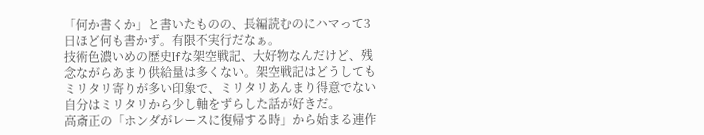「何か書くか」と書いたものの、長編読むのにハマって3日ほど何も書かず。有限不実行だなぁ。
技術色濃いめの歴史Ifな架空戦記、大好物なんだけど、残念ながらあまり供給量は多くない。架空戦記はどうしてもミリタリ寄りが多い印象で、ミリタリあんまり得意でない自分はミリタリから少し軸をずらした話が好きだ。
高斎正の「ホンダがレースに復帰する時」から始まる連作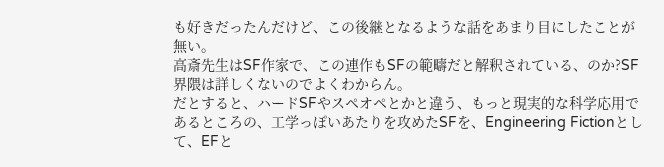も好きだったんだけど、この後継となるような話をあまり目にしたことが無い。
高斎先生はSF作家で、この連作もSFの範疇だと解釈されている、のか?SF界隈は詳しくないのでよくわからん。
だとすると、ハードSFやスペオペとかと違う、もっと現実的な科学応用であるところの、工学っぽいあたりを攻めたSFを、Engineering Fictionとして、EFと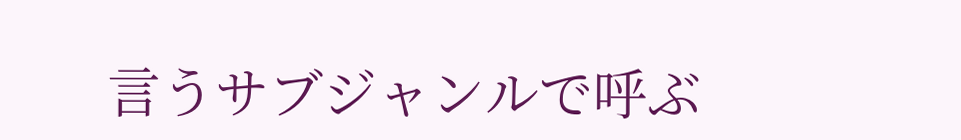言うサブジャンルで呼ぶ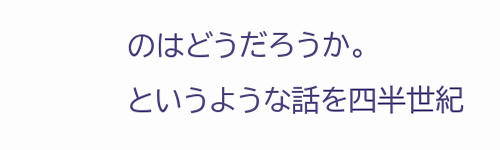のはどうだろうか。
というような話を四半世紀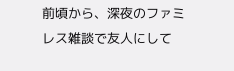前頃から、深夜のファミレス雑談で友人にして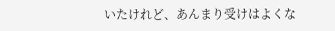いたけれど、あんまり受けはよくな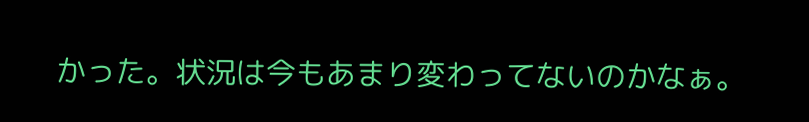かった。状況は今もあまり変わってないのかなぁ。